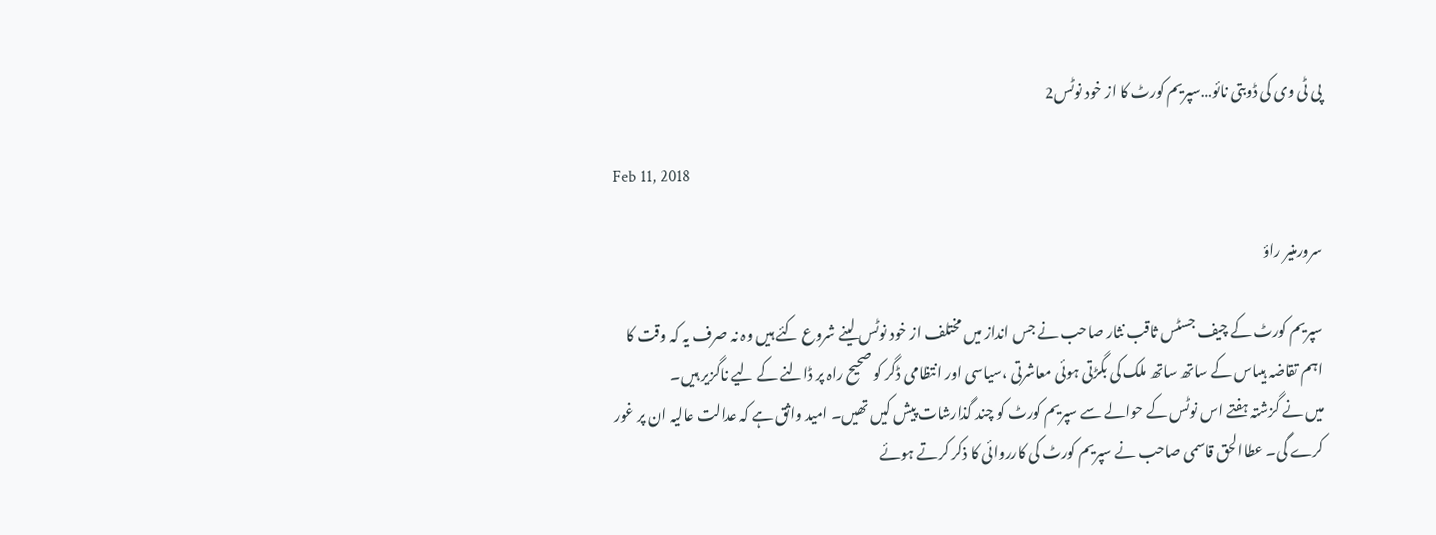پی ٹی وی کی ڈوبتی نائو…سپریم کورٹ کا از خود نوٹس2

Feb 11, 2018

سرورمنیر راؤ

سپریم کورٹ کے چیف جسٹس ثاقب نثار صاحب نے جس انداز میں مختلف از خود نوٹس لینے شروع کئے ہیں وہ نہ صرف یہ کہ وقت کا اہم تقاضہ ہیںاس کے ساتھ ساتھ ملک کی بگڑتی ہوئی معاشرتی ،سیاسی اور انتظامی ڈگر کو صحیح راہ پر ڈالنے کے لیے ناگزیر ہیں۔
میں نے گزشتہ ہفتے اس نوٹس کے حوالے سے سپریم کورٹ کو چند گذارشات پیش کیں تھیں۔ امید واثق ہے کہ عدالت عالیہ ان پر غور کرے گی۔ عطاالحق قاسمی صاحب نے سپریم کورٹ کی کارروائی کا ذکر کرتے ہوئے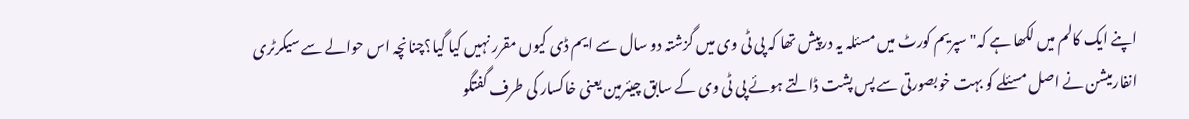اپنے ایک کالم میں لکھا ہے کہ" سپریم کورٹ میں مسئلہ یہ درپیش تھا کہ پی ٹی وی میں گزشتہ دو سال سے ایم ڈی کیوں مقرر نہیں کیا گیا؟چنانچہ اس حوالے سے سیکرٹری انفارمیشن نے اصل مسئلے کو بہت خوبصورتی سے پس پشت ڈالتے ہوئے پی ٹی وی کے سابق چیئرمین یعنی خاکسار کی طرف گفتگو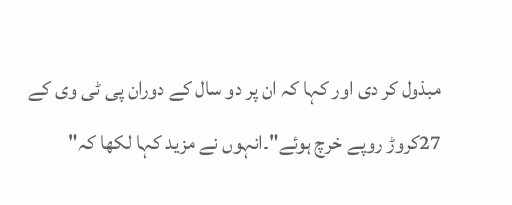مبذول کر دی اور کہا کہ ان پر دو سال کے دوران پی ٹی وی کے 27کروڑ روپے خرچ ہوئے"۔انہوں نے مزید کہا لکھا کہ"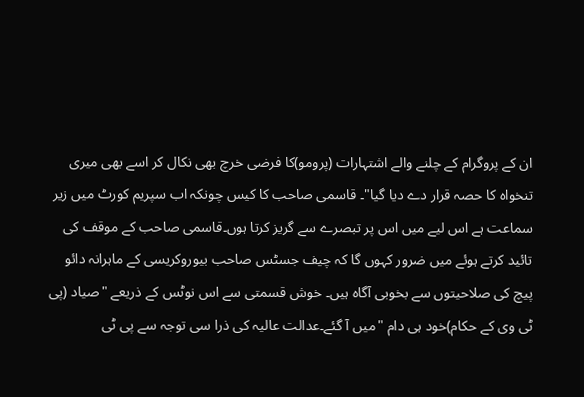ان کے پروگرام کے چلنے والے اشتہارات (پرومو)کا فرضی خرچ بھی نکال کر اسے بھی میری تنخواہ کا حصہ قرار دے دیا گیا"۔ قاسمی صاحب کا کیس چونکہ اب سپریم کورٹ میں زیر سماعت ہے اس لیے میں اس پر تبصرے سے گریز کرتا ہوں۔قاسمی صاحب کے موقف کی تائید کرتے ہوئے میں ضرور کہوں گا کہ چیف جسٹس صاحب بیوروکریسی کے ماہرانہ دائو پیچ کی صلاحیتوں سے بخوبی آگاہ ہیں۔ خوش قسمتی سے اس نوٹس کے ذریعے "صیاد (پی ٹی وی کے حکام)خود ہی دام "میں آ گئے۔عدالت عالیہ کی ذرا سی توجہ سے پی ٹی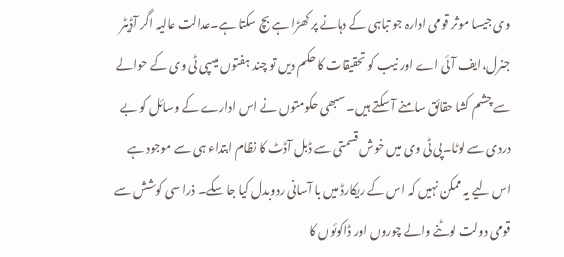وی جیسا موثر قومی ادارہ جو تباہی کے دہانے پر کھڑا ہے بچ سکتا ہے۔عدالت عالیہ اگر آڈیٹر جنرل،ایف آئی اے اور نیب کو تحقیقات کا حکم دیں تو چند ہفتوں میںپی ٹی وی کے حوالے سے چشم کشا حقائق سامنے آ سکتے ہیں۔ سبھی حکومتوں نے اس ادارے کے وسائل کو بے دردی سے لوٹا۔پی ٹی وی میں خوش قسمتی سے ڈبل آڈٹ کا نظام ابتداء ہی سے موجود ہے اس لیے یہ ممکن نہیں کہ اس کے ریکارڈ میں با آسانی ردوبدل کیا جا سکے۔ ذرا سی کوشش سے قومی دولت لوٹنے والے چوروں اور ڈاکوئوں کا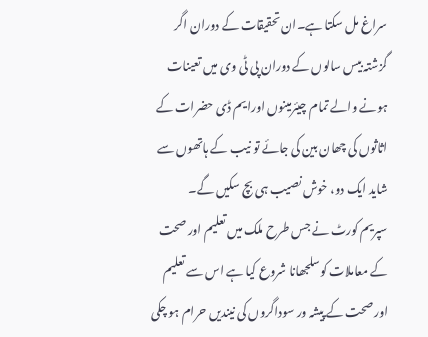سراغ مل سکتا ہے۔ان تحقیقات کے دوران اگر گزشتہ بیس سالوں کے دوران پی ٹی وی میں تعینات ہونے والے تمام چیئرمینوں اورایم ڈی حضرات کے اثاثوں کی چھان بین کی جائے تو نیب کے ہاتھوں سے شاید ایک دو، خوش نصیب ہی بچ سکیں گے۔
سپریم کورٹ نے جس طرح ملک میں تعلیم اور صحت کے معاملات کوسلجھانا شروع کیا ہے اس سے تعلیم اور صحت کے پیشہ ور سوداگروں کی نیندیں حرام ہو چکی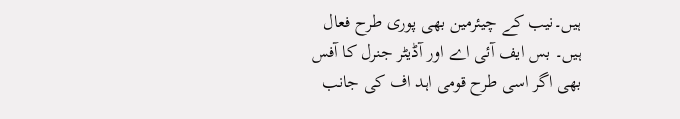ہیں۔نیب کے چیئرمین بھی پوری طرح فعال ہیں۔ بس ایف آئی اے اور آڈیٹر جنرل کا آفس بھی اگر اسی طرح قومی اہد اف کی جانب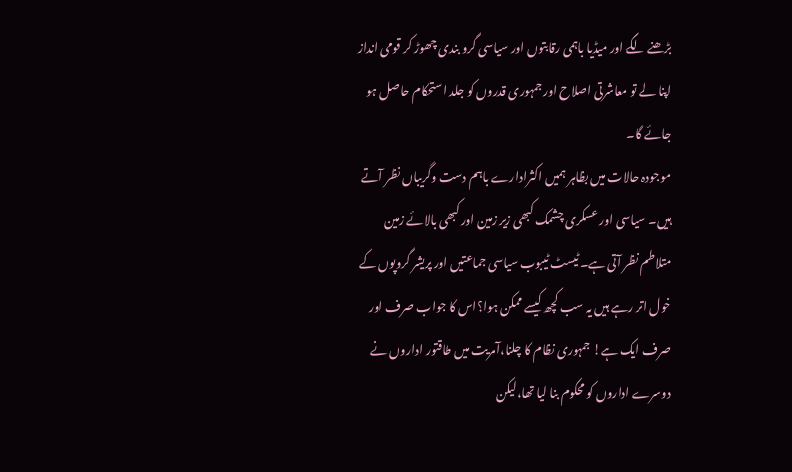بڑھنے لگے اور میڈیا باہمی رقابتوں اور سیاسی گرو بندی چھوڑ کر قومی انداز اپنا لے تو معاشرتی اصلاح اور جمہوری قدروں کو جلد استحکام حاصل ہو جائے گا۔
موجودہ حالات میں بظاہر ہمیں اکثرادارے باہم دست وگریباں نظر آتے ہیں۔ سیاسی اور عسکری چشمک کبھی زیر زمین اور کبھی بالائے زمین متلاطم نظر آتی ہے۔ ٹیسٹ ٹیبوب سیاسی جماعتیں اور پریشر گروپوں کے خول اتر رہے ہیں یہ سب کچھ کیسے ممکن ہوا؟اس کا جواب صرف اور صرف ایک ہے! جمہوری نظام کا چلنا،آمریت میں طاقتور اداروں نے دوسرے اداروں کو محکوم بنا لیا تھا،لیکن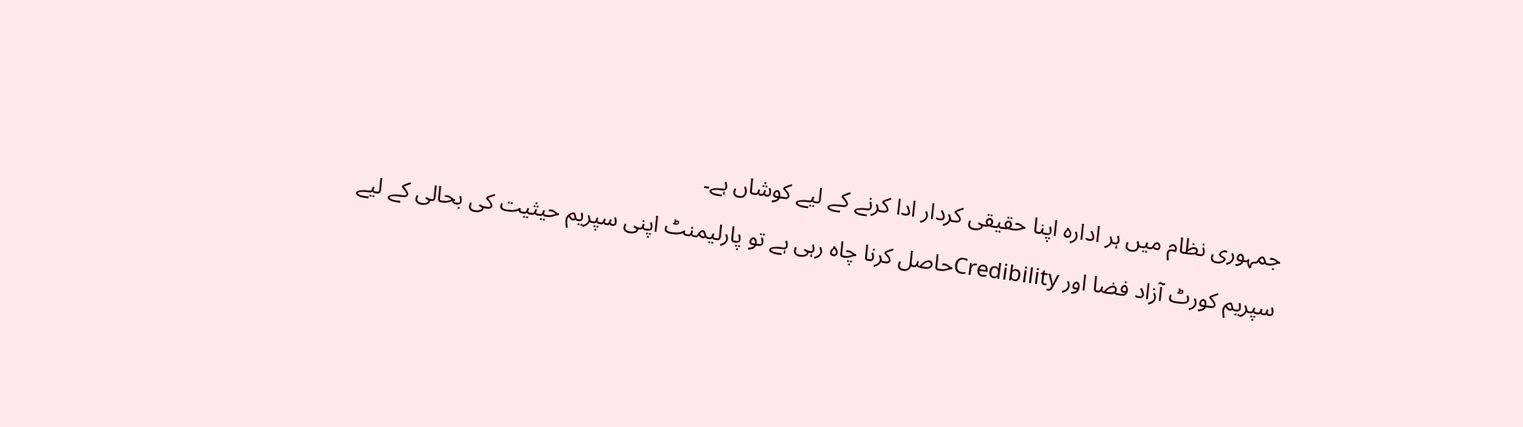جمہوری نظام میں ہر ادارہ اپنا حقیقی کردار ادا کرنے کے لیے کوشاں ہے۔
سپریم کورٹ آزاد فضا اور Credibilityحاصل کرنا چاہ رہی ہے تو پارلیمنٹ اپنی سپریم حیثیت کی بحالی کے لیے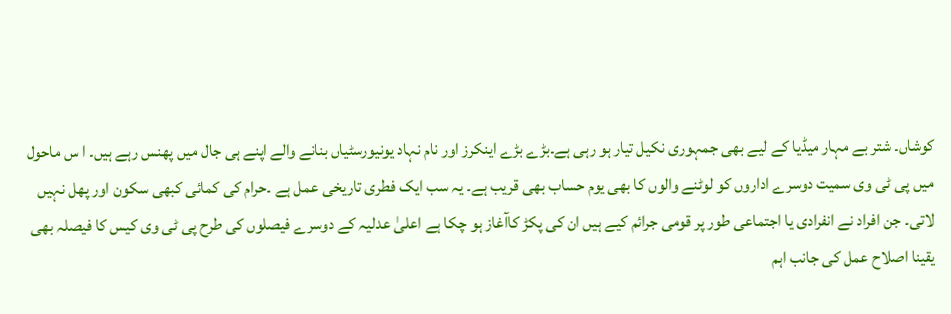کوشاں۔ شتر بے مہار میڈیا کے لیے بھی جمہوری نکیل تیار ہو رہی ہے۔بڑے بڑے اینکرز اور نام نہاد یونیورسٹیاں بنانے والے اپنے ہی جال میں پھنس رہے ہیں۔ ا س ماحول میں پی ٹی وی سمیت دوسرے اداروں کو لوٹنے والوں کا بھی یوم حساب بھی قریب ہے۔ یہ سب ایک فطری تاریخی عمل ہے ۔حرام کی کمائی کبھی سکون اور پھل نہیں لاتی۔ جن افراد نے انفرادی یا اجتماعی طور پر قومی جرائم کیے ہیں ان کی پکڑ کاآغاز ہو چکا ہے اعلیٰ عدلیہ کے دوسرے فیصلوں کی طرح پی ٹی وی کیس کا فیصلہ بھی یقینا اصلاح عمل کی جانب اہم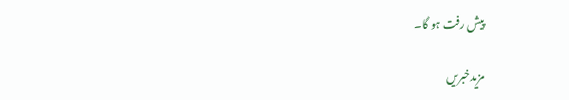پیش رفت ہو گا۔

مزیدخبریں